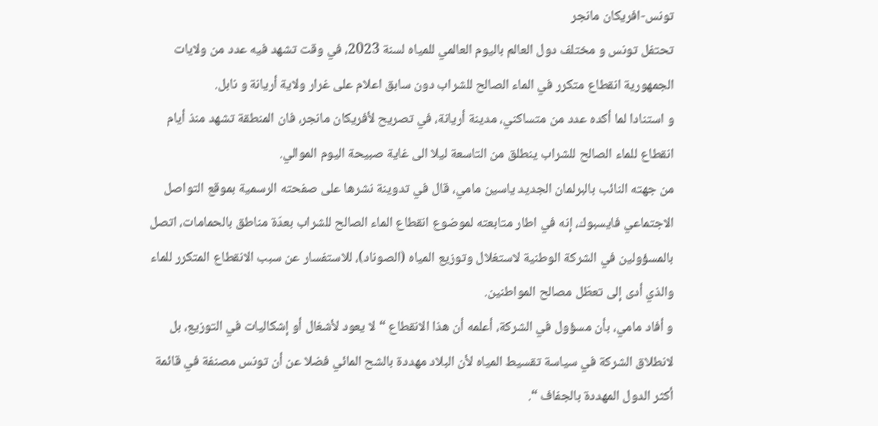تونس-افريكان مانجر
تحتفل تونس و مختلف دول العالم باليوم العالمي للمياه لسنة 2023، في وقت تشهد فيه عدد من ولايات الجمهورية انقطاع متكرر في الماء الصالح للشراب دون سابق اعلام على غرار ولاية أريانة و نابل.
و استنادا لما أكده عدد من متساكني، مدينة أريانة، في تصريح لأفريكان مانجر، فان المنطقة تشهد منذ أيام انقطاع للماء الصالح للشراب ينطلق من التاسعة ليلا الى غاية صبيحة اليوم الموالي.
من جهته النائب بالبرلمان الجديد ياسين مامي، قال في تدوينة نشرها على صفحته الرسمية بموقع التواصل الاجتماعي فايسبوك، إنه في اطار متابعته لموضوع انقطاع الماء الصالح للشراب بعدّة مناطق بالحمامات، اتصل بالمسؤولين في الشركة الوطنية لاستغلال وتوزيع المياه (الصوناد)، للاستفسار عن سبب الانقطاع المتكرر للماء والذي أدى إلى تعطّل مصالح المواطنين.
و أفاد مامي، بأن مسؤول في الشركة، أعلمه أن هذا الانقطاع “لا يعود لأشغال أو إشكاليات في التوزيع، بل لانطلاق الشركة في سياسة تقسيط المياه لأن البلاد مهددة بالشح المائي فضلا عن أن تونس مصنفة في قائمة أكثر الدول المهددة بالجفاف “.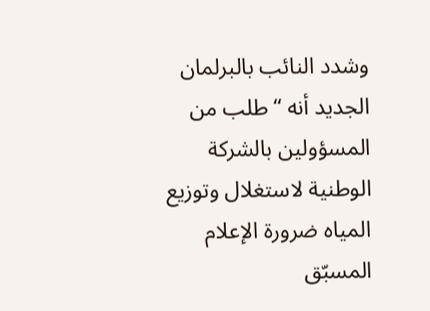وشدد النائب بالبرلمان الجديد أنه “طلب من المسؤولين بالشركة الوطنية لاستغلال وتوزيع المياه ضرورة الإعلام المسبّق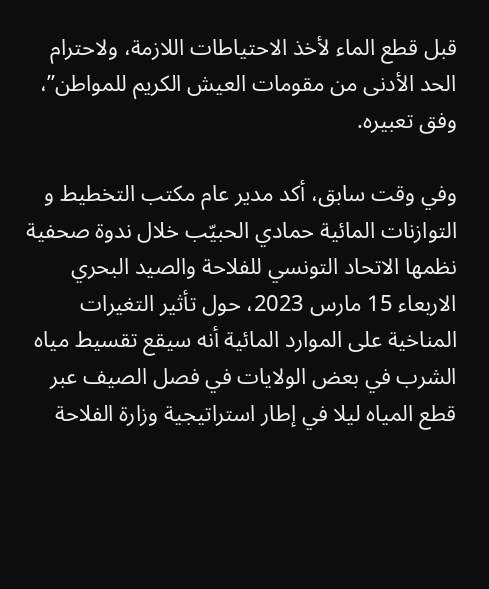قبل قطع الماء لأخذ الاحتياطات اللازمة، ولاحترام الحد الأدنى من مقومات العيش الكريم للمواطن”، وفق تعبيره.

وفي وقت سابق، أكد مدير عام مكتب التخطيط و التوازنات المائية حمادي الحبيّب خلال ندوة صحفية نظمها الاتحاد التونسي للفلاحة والصيد البحري الاربعاء 15 مارس 2023، حول تأثير التغيرات المناخية على الموارد المائية أنه سيقع تقسيط مياه الشرب في بعض الولايات في فصل الصيف عبر قطع المياه ليلا في إطار استراتيجية وزارة الفلاحة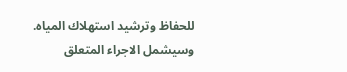للحفاظ وترشيد استهلاك المياه.
وسيشمل الاجراء المتعلق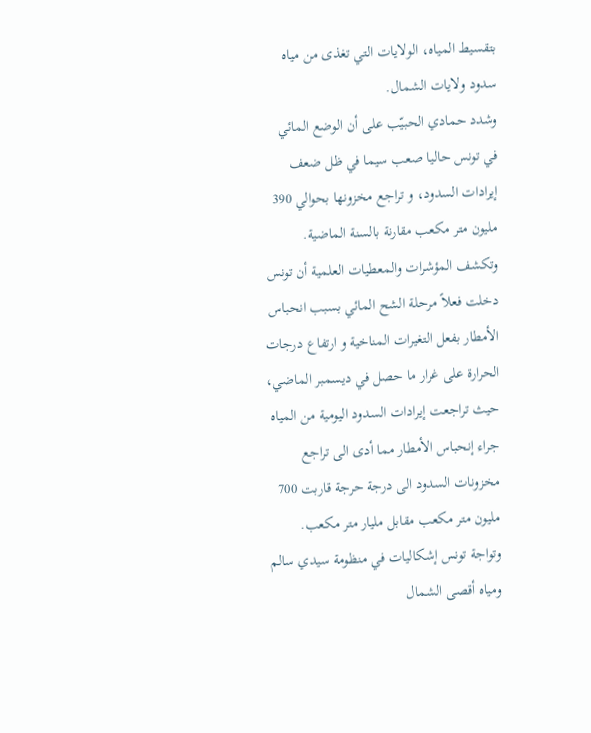بتقسيط المياه، الولايات التي تغذى من مياه سدود ولايات الشمال.
وشدد حمادي الحبيّب على أن الوضع المائي في تونس حاليا صعب سيما في ظل ضعف إيرادات السدود، و تراجع مخزونها بحوالي 390 مليون متر مكعب مقارنة بالسنة الماضية.
وتكشف المؤشرات والمعطيات العلمية أن تونس دخلت فعلاً مرحلة الشح المائي بسبب انحباس الأمطار بفعل التغيرات المناخية و ارتفاع درجات الحرارة على غرار ما حصل في ديسمبر الماضي، حيث تراجعت إيرادات السدود اليومية من المياه جراء إنحباس الأمطار مما أدى الى تراجع مخزونات السدود الى درجة حرجة قاربت 700 مليون متر مكعب مقابل مليار متر مكعب.
وتواجة تونس إشكاليات في منظومة سيدي سالم ومياه أقصى الشمال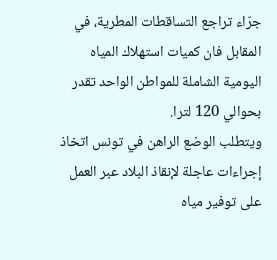جرّاء تراجع التساقطات المطرية، في المقابل فان كميات استهلاك المياه اليومية الشاملة للمواطن الواحد تقدر بحوالي 120 لترا.
ويتطلب الوضع الراهن في تونس اتخاذ إجراءات عاجلة لإنقاذ البلاد عبر العمل على توفير مياه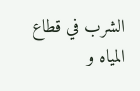الشرب في قطاع المياه و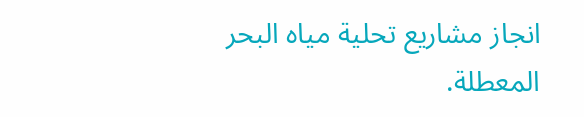انجاز مشاريع تحلية مياه البحر المعطلة.